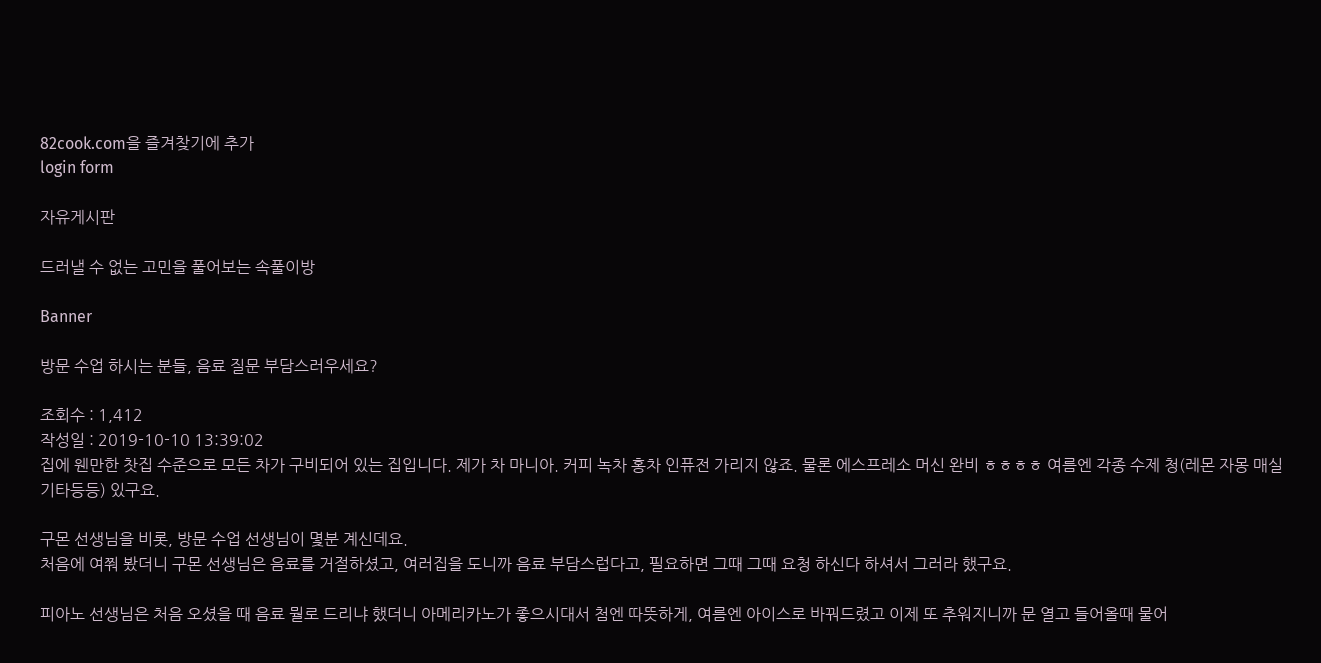82cook.com을 즐겨찾기에 추가
login form

자유게시판

드러낼 수 없는 고민을 풀어보는 속풀이방

Banner

방문 수업 하시는 분들, 음료 질문 부담스러우세요?

조회수 : 1,412
작성일 : 2019-10-10 13:39:02
집에 웬만한 찻집 수준으로 모든 차가 구비되어 있는 집입니다. 제가 차 마니아. 커피 녹차 홍차 인퓨전 가리지 않죠. 물론 에스프레소 머신 완비 ㅎㅎㅎㅎ 여름엔 각종 수제 청(레몬 자몽 매실 기타등등) 있구요.

구몬 선생님을 비롯, 방문 수업 선생님이 몇분 계신데요.
처음에 여쭤 봤더니 구몬 선생님은 음료를 거절하셨고, 여러집을 도니까 음료 부담스럽다고, 필요하면 그때 그때 요청 하신다 하셔서 그러라 했구요.

피아노 선생님은 처음 오셨을 때 음료 뭘로 드리냐 했더니 아메리카노가 좋으시대서 첨엔 따뜻하게, 여름엔 아이스로 바꿔드렸고 이제 또 추워지니까 문 열고 들어올때 물어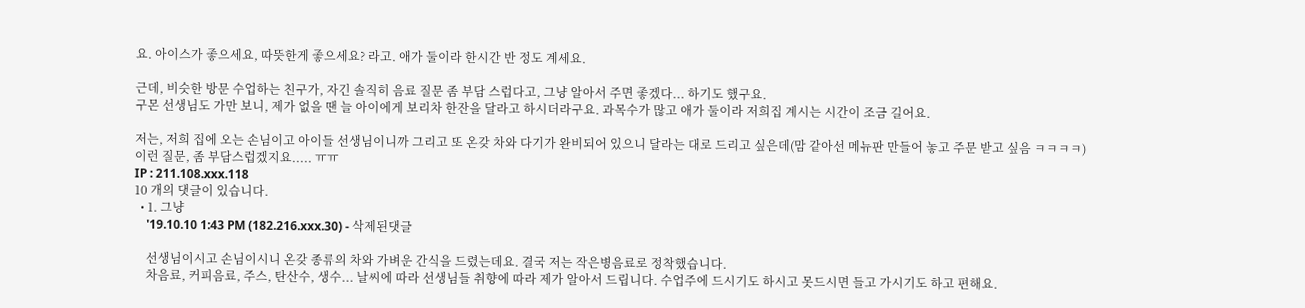요. 아이스가 좋으세요, 따뜻한게 좋으세요? 라고. 애가 둘이라 한시간 반 정도 계세요.

근데, 비슷한 방문 수업하는 친구가, 자긴 솔직히 음료 질문 좀 부담 스럽다고, 그냥 알아서 주면 좋겠다... 하기도 했구요.
구몬 선생님도 가만 보니, 제가 없을 땐 늘 아이에게 보리차 한잔을 달라고 하시더라구요. 과목수가 많고 애가 둘이라 저희집 계시는 시간이 조금 길어요.

저는, 저희 집에 오는 손님이고 아이들 선생님이니까 그리고 또 온갖 차와 다기가 완비되어 있으니 달라는 대로 드리고 싶은데(맘 같아선 메뉴판 만들어 놓고 주문 받고 싶음 ㅋㅋㅋㅋ)
이런 질문, 좀 부담스럽겠지요..... ㅠㅠ
IP : 211.108.xxx.118
10 개의 댓글이 있습니다.
  • 1. 그냥
    '19.10.10 1:43 PM (182.216.xxx.30) - 삭제된댓글

    선생님이시고 손님이시니 온갖 종류의 차와 가벼운 간식을 드렸는데요. 결국 저는 작은병음료로 정착했습니다.
    차음료, 커피음료, 주스, 탄산수, 생수... 날씨에 따라 선생님들 취향에 따라 제가 알아서 드립니다. 수업주에 드시기도 하시고 못드시면 들고 가시기도 하고 편해요.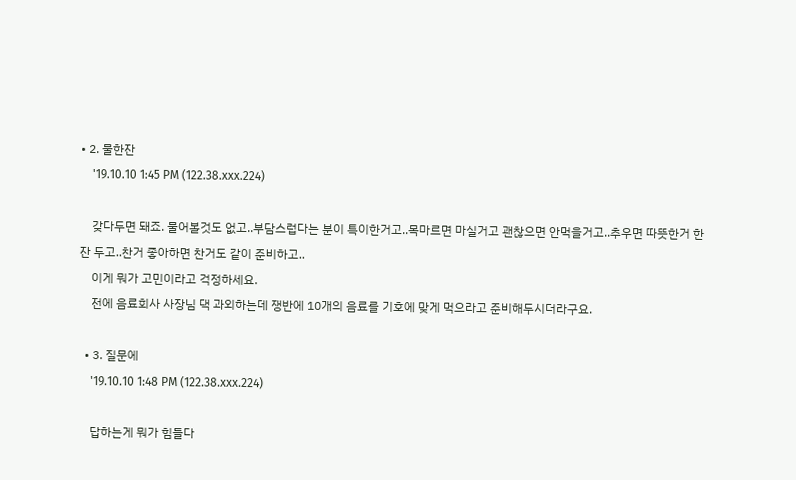• 2. 물한잔
    '19.10.10 1:45 PM (122.38.xxx.224)

    갖다두면 돼죠. 물어볼것도 없고..부담스럽다는 분이 특이한거고..목마르면 마실거고 괜찮으면 안먹을거고..추우면 따뜻한거 한잔 두고..찬거 좋아하면 찬거도 같이 준비하고..
    이게 뭐가 고민이라고 걱정하세요.
    전에 음료회사 사장님 댁 과외하는데 쟁반에 10개의 음료를 기호에 맞게 먹으라고 준비해두시더라구요.

  • 3. 질문에
    '19.10.10 1:48 PM (122.38.xxx.224)

    답하는게 뭐가 힘들다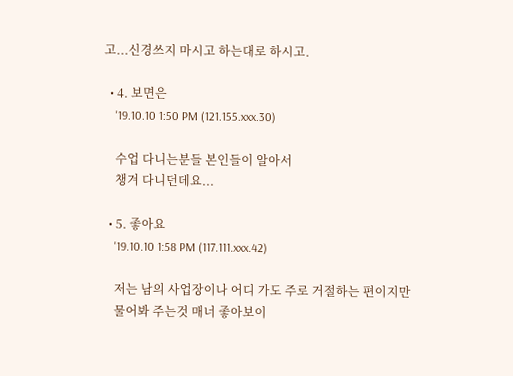고...신경쓰지 마시고 하는대로 하시고.

  • 4. 보면은
    '19.10.10 1:50 PM (121.155.xxx.30)

    수업 다니는분들 본인들이 알아서
    챙겨 다니던데요...

  • 5. 좋아요
    '19.10.10 1:58 PM (117.111.xxx.42)

    저는 남의 사업장이나 어디 가도 주로 거절하는 편이지만
    물어봐 주는것 매너 좋아보이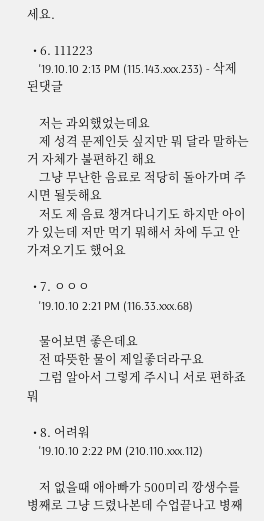세요.

  • 6. 111223
    '19.10.10 2:13 PM (115.143.xxx.233) - 삭제된댓글

    저는 과외했었는데요
    제 성격 문제인듯 싶지만 뭐 달라 말하는거 자체가 불편하긴 해요
    그냥 무난한 음료로 적당히 돌아가며 주시면 될듯해요
    저도 제 음료 챙겨다니기도 하지만 아이가 있는데 저만 먹기 뭐해서 차에 두고 안가져오기도 했어요

  • 7. ㅇㅇㅇ
    '19.10.10 2:21 PM (116.33.xxx.68)

    물어보면 좋은데요
    전 따뜻한 물이 제일좋더라구요
    그럼 알아서 그렇게 주시니 서로 편하죠뭐

  • 8. 어려워
    '19.10.10 2:22 PM (210.110.xxx.112)

    저 없을때 애아빠가 500미리 깡생수를 병째로 그냥 드렸나본데 수업끝나고 병째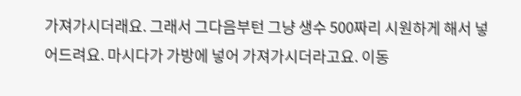가져가시더래요. 그래서 그다음부턴 그냥 생수 500짜리 시원하게 해서 넣어드려요. 마시다가 가방에 넣어 가져가시더라고요. 이동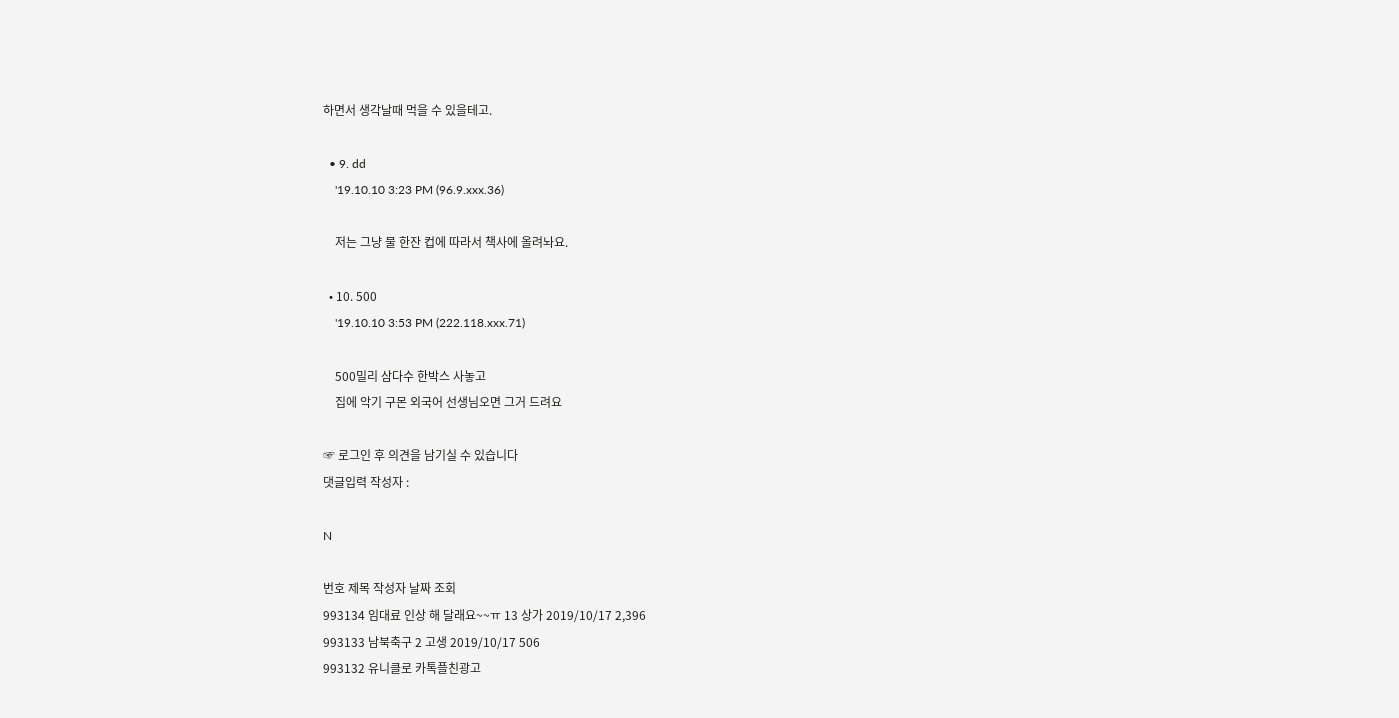하면서 생각날때 먹을 수 있을테고.

  • 9. dd
    '19.10.10 3:23 PM (96.9.xxx.36)

    저는 그냥 물 한잔 컵에 따라서 책사에 올려놔요.

  • 10. 500
    '19.10.10 3:53 PM (222.118.xxx.71)

    500밀리 삼다수 한박스 사놓고
    집에 악기 구몬 외국어 선생님오면 그거 드려요

☞ 로그인 후 의견을 남기실 수 있습니다
댓글입력 작성자 :

N

번호 제목 작성자 날짜 조회
993134 임대료 인상 해 달래요~~ㅠ 13 상가 2019/10/17 2,396
993133 남북축구 2 고생 2019/10/17 506
993132 유니클로 카톡플친광고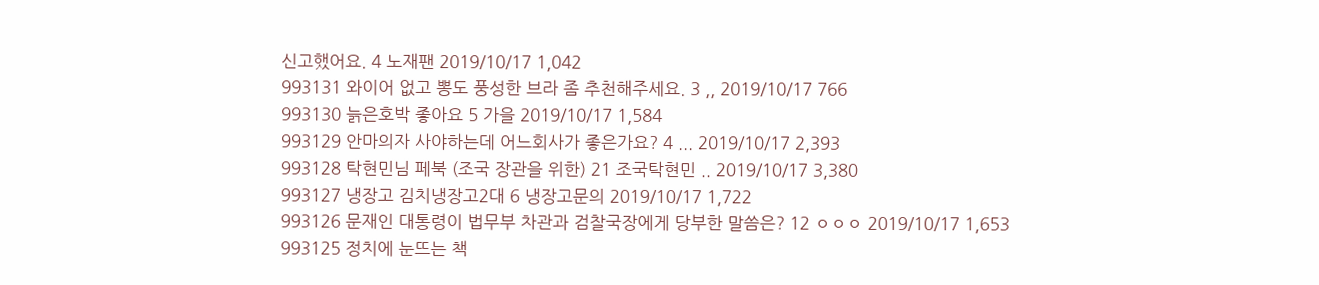신고했어요. 4 노재팬 2019/10/17 1,042
993131 와이어 없고 뽕도 풍성한 브라 좀 추천해주세요. 3 ,, 2019/10/17 766
993130 늙은호박 좋아요 5 가을 2019/10/17 1,584
993129 안마의자 사야하는데 어느회사가 좋은가요? 4 ... 2019/10/17 2,393
993128 탁현민님 페북 (조국 장관을 위한) 21 조국탁현민 .. 2019/10/17 3,380
993127 냉장고 김치냉장고2대 6 냉장고문의 2019/10/17 1,722
993126 문재인 대통령이 법무부 차관과 검찰국장에게 당부한 말씀은? 12 ㅇㅇㅇ 2019/10/17 1,653
993125 정치에 눈뜨는 책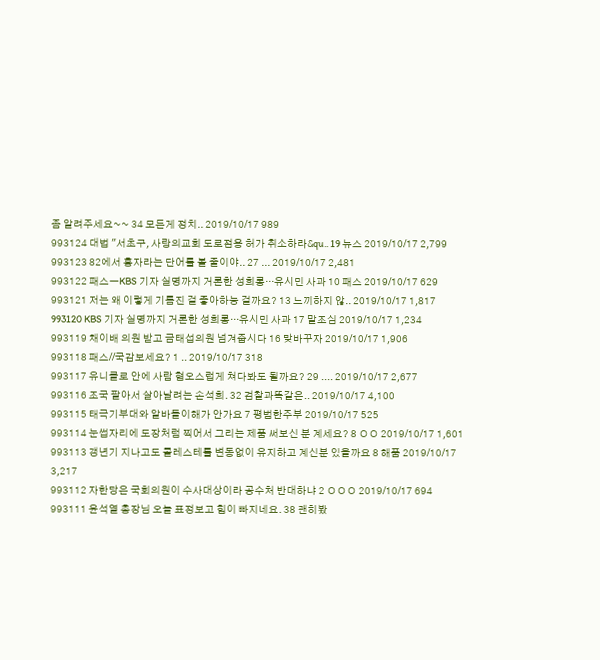좀 알려주세요~~ 34 모든게 정치.. 2019/10/17 989
993124 대법 "서초구, 사랑의교회 도로점용 허가 취소하라&qu.. 19 뉴스 2019/10/17 2,799
993123 82에서 흉자라는 단어를 볼 줄이야.. 27 ... 2019/10/17 2,481
993122 패스ㅡKBS 기자 실명까지 거론한 성희롱···유시민 사과 10 패스 2019/10/17 629
993121 저는 왜 이렇게 기름진 걸 좋아하능 걸까요? 13 느끼하지 않.. 2019/10/17 1,817
993120 KBS 기자 실명까지 거론한 성희롱···유시민 사과 17 말조심 2019/10/17 1,234
993119 채이배 의원 받고 금태섭의원 넘겨줍시다 16 맞바꾸자 2019/10/17 1,906
993118 패스//국감보세요? 1 .. 2019/10/17 318
993117 유니클로 안에 사람 혐오스럽게 쳐다봐도 될까요? 29 .... 2019/10/17 2,677
993116 조국 팔아서 살아날려는 손석희. 32 검찰과똑같은.. 2019/10/17 4,100
993115 태극기부대와 알바들이해가 안가요 7 평범한주부 2019/10/17 525
993114 눈썹자리에 도장처럼 찍어서 그리는 제품 써보신 분 계세요? 8 ㅇㅇ 2019/10/17 1,601
993113 갱년기 지나고도 콜레스테롤 변동없이 유지하고 계신분 있을까요 8 해품 2019/10/17 3,217
993112 자한당은 국회의원이 수사대상이라 공수처 반대하냐 2 ㅇㅇㅇ 2019/10/17 694
993111 윤석열 총장님 오늘 표정보고 힘이 빠지네요. 38 괜히봤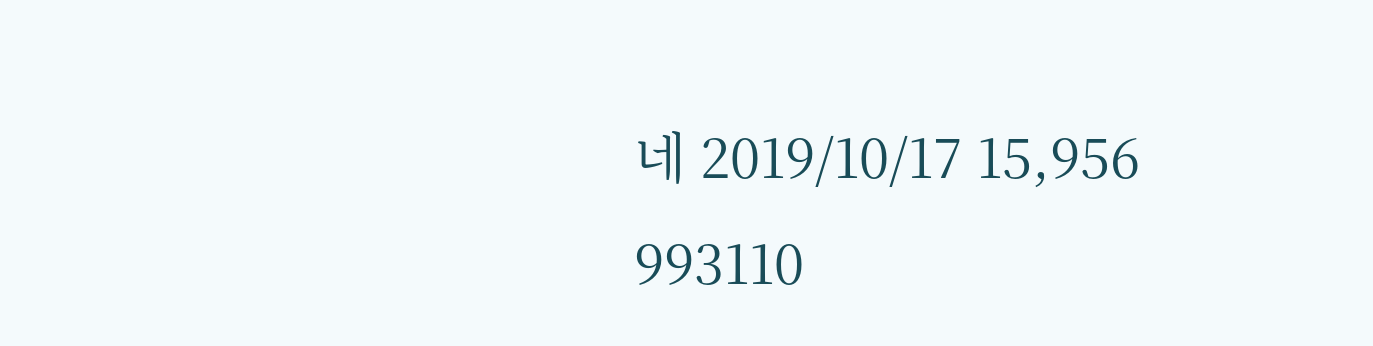네 2019/10/17 15,956
993110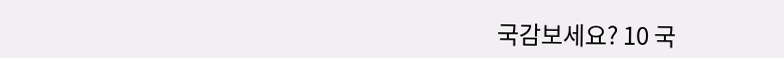국감보세요? 10 국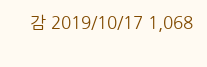감 2019/10/17 1,068